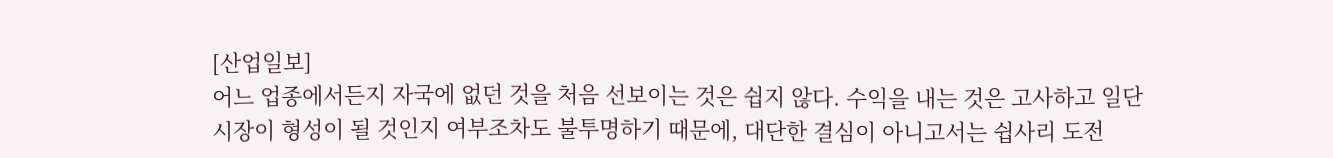[산업일보]
어느 업종에서든지 자국에 없던 것을 처음 선보이는 것은 쉽지 않다. 수익을 내는 것은 고사하고 일단 시장이 형성이 될 것인지 여부조차도 불투명하기 때문에, 대단한 결심이 아니고서는 쉽사리 도전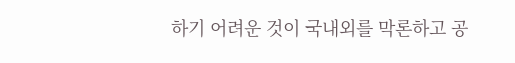하기 어려운 것이 국내외를 막론하고 공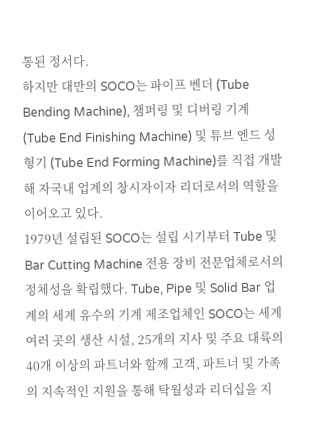통된 정서다.
하지만 대만의 SOCO는 파이프 벤더 (Tube Bending Machine), 챔퍼링 및 디버링 기계 (Tube End Finishing Machine) 및 튜브 엔드 성형기 (Tube End Forming Machine)를 직접 개발해 자국내 업계의 창시자이자 리더로서의 역할을 이어오고 있다.
1979년 설립된 SOCO는 설립 시기부터 Tube 및 Bar Cutting Machine 전용 장비 전문업체로서의 정체성을 확립했다. Tube, Pipe 및 Solid Bar 업계의 세계 유수의 기계 제조업체인 SOCO는 세계 여러 곳의 생산 시설, 25개의 지사 및 주요 대륙의 40개 이상의 파트너와 함께 고객, 파트너 및 가족의 지속적인 지원을 통해 탁월성과 리더십을 지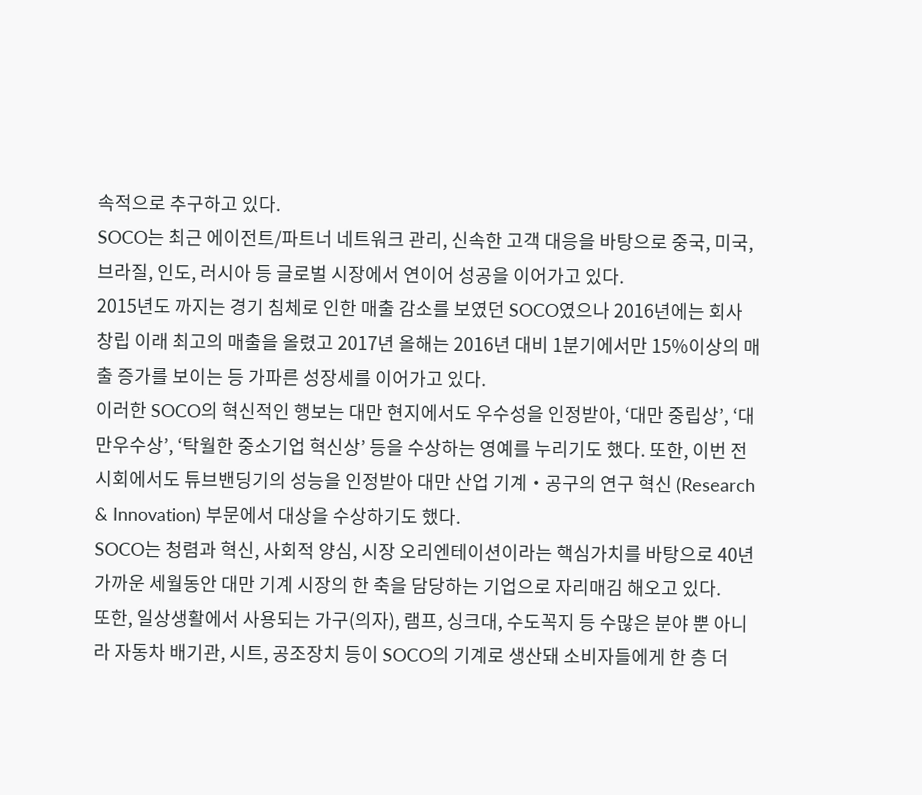속적으로 추구하고 있다.
SOCO는 최근 에이전트/파트너 네트워크 관리, 신속한 고객 대응을 바탕으로 중국, 미국, 브라질, 인도, 러시아 등 글로벌 시장에서 연이어 성공을 이어가고 있다.
2015년도 까지는 경기 침체로 인한 매출 감소를 보였던 SOCO였으나 2016년에는 회사 창립 이래 최고의 매출을 올렸고 2017년 올해는 2016년 대비 1분기에서만 15%이상의 매출 증가를 보이는 등 가파른 성장세를 이어가고 있다.
이러한 SOCO의 혁신적인 행보는 대만 현지에서도 우수성을 인정받아, ‘대만 중립상’, ‘대만우수상’, ‘탁월한 중소기업 혁신상’ 등을 수상하는 영예를 누리기도 했다. 또한, 이번 전시회에서도 튜브밴딩기의 성능을 인정받아 대만 산업 기계‧공구의 연구 혁신 (Research & Innovation) 부문에서 대상을 수상하기도 했다.
SOCO는 청렴과 혁신, 사회적 양심, 시장 오리엔테이션이라는 핵심가치를 바탕으로 40년 가까운 세월동안 대만 기계 시장의 한 축을 담당하는 기업으로 자리매김 해오고 있다.
또한, 일상생활에서 사용되는 가구(의자), 램프, 싱크대, 수도꼭지 등 수많은 분야 뿐 아니라 자동차 배기관, 시트, 공조장치 등이 SOCO의 기계로 생산돼 소비자들에게 한 층 더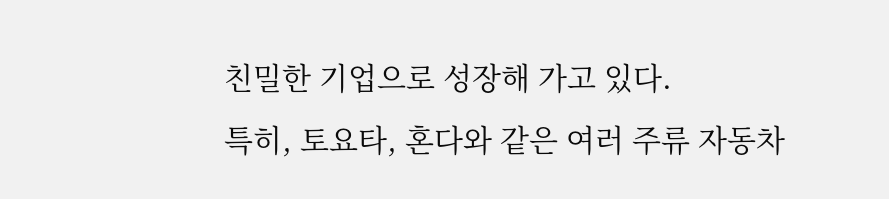친밀한 기업으로 성장해 가고 있다.
특히, 토요타, 혼다와 같은 여러 주류 자동차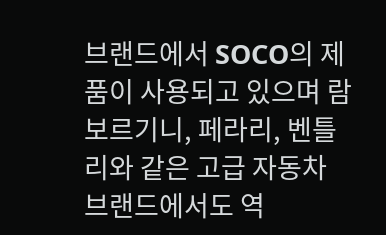브랜드에서 SOCO의 제품이 사용되고 있으며 람보르기니, 페라리, 벤틀리와 같은 고급 자동차 브랜드에서도 역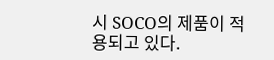시 SOCO의 제품이 적용되고 있다.